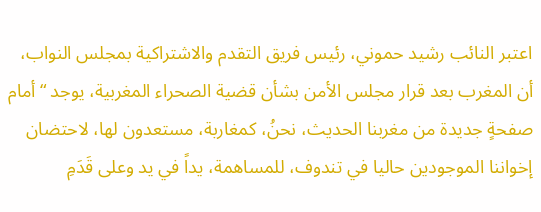اعتبر النائب رشيد حموني، رئيس فريق التقدم والاشتراكية بمجلس النواب، أن المغرب بعد قرار مجلس الأمن بشأن قضية الصحراء المغربية، يوجد “أمام صفحةٍ جديدة من مغربنا الحديث، نحنُ، كمغاربة، مستعدون لها، لاحتضان إخواننا الموجودين حاليا في تندوف، للمساهمة، يداً في يد وعلى قَدَمِ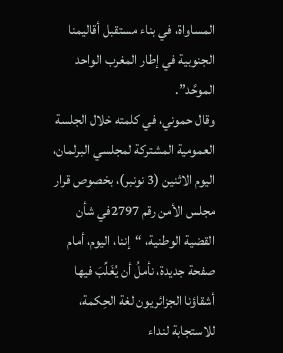المساواة، في بناء مستقبل أقاليمنا الجنوبية في إطار المغرب الواحد الموحَّد”.
وقال حموني، في كلمته خلال الجلسة العمومية المشتركة لمجلسي البرلمان، اليوم الاثنين (3 نونبر)، بخصوص قرار مجلس الأمن رقم 2797في شأن القضية الوطنية، “إننا، اليوم، أمام صفحة جديدة، نأملُ أن يُغَلِّبَ فيها أشقاؤنا الجزائريون لغة الحِكمة، للاستجابة لنداء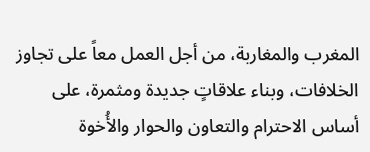المغرب والمغاربة، من أجل العمل معاً على تجاوز الخلافات، وبناء علاقاتٍ جديدة ومثمرة، على أساس الاحترام والتعاون والحوار والأُخوة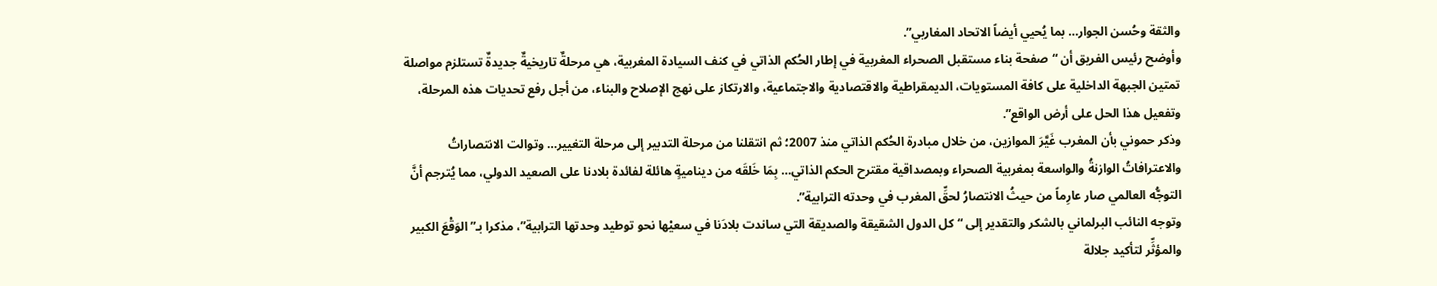والثقة وحُسن الجوار… بما يُحيي أيضاً الاتحاد المغاربي”.
وأوضح رئيس الفريق أن “صفحة بناء مستقبل الصحراء المغربية في إطار الحُكم الذاتي في كنف السيادة المغربية، هي مرحلةٌ تاريخيةٌ جديدةٌ تستلزم مواصلة تمتين الجبهة الداخلية على كافة المستويات، الديمقراطية والاقتصادية والاجتماعية، والارتكاز على نهج الإصلاح والبناء، من أجل رفع تحديات هذه المرحلة، وتفعيل هذا الحل على أرض الواقع”.
وذكر حموني بأن المغرب غَيَّرَ الموازين، من خلال مبادرة الحُكم الذاتي منذ 2007؛ ثم انتقلنا من مرحلة التدبير إلى مرحلة التغيير… وتوالت الانتصاراتُ والاعترافاتُ الوازنةُ والواسعة بمغربية الصحراء وبمصداقية مقترح الحكم الذاتي… بِمَا خَلقَه من ديناميةٍ هائلة لفائدة بلادنا على الصعيد الدولي، مما يُترجم أنَّ التوجُّه العالمي صار عارِماً من حيثُ الانتصارُ لحقِّ المغرب في وحدته الترابية”.
وتوجه النائب البرلماني بالشكر والتقدير إلى “كل الدول الشقيقة والصديقة التي ساندت بلادَنا في سعيْها نحو توطيد وحدتها الترابية”، مذكرا بـ”الوَقْعَ الكبير والمؤثِّر لتأكيد جلالة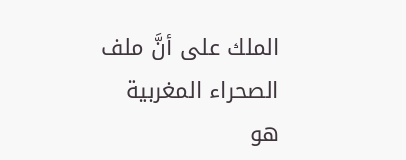الملك على أنَّ ملف الصحراء المغربية هو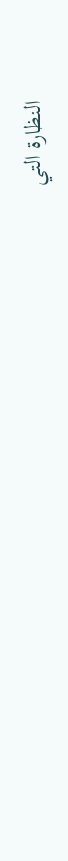النظارة التي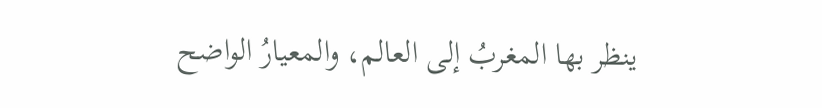ينظر بها المغربُ إلى العالم، والمعيارُ الواضح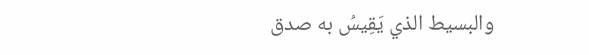والبسيط الذي يَقِيسُ به صدق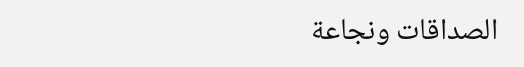الصداقات ونجاعة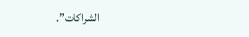الشراكات”.